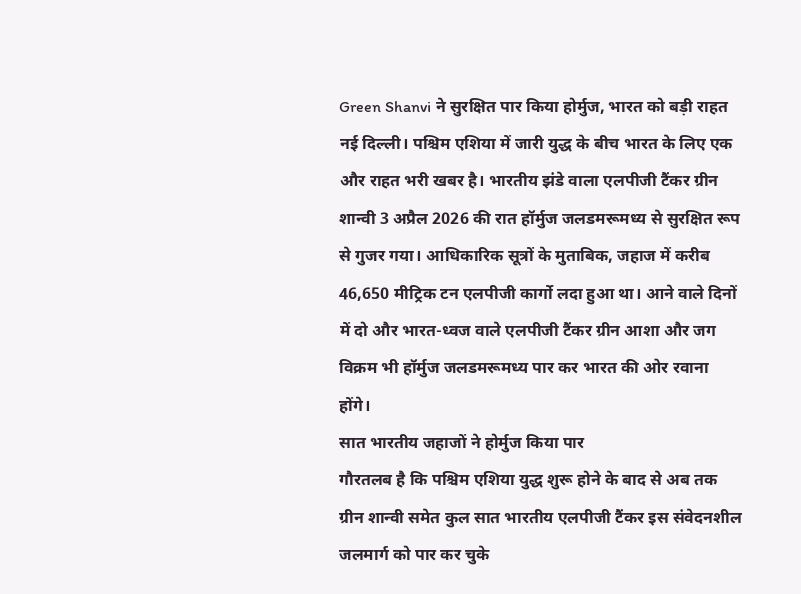Green Shanvi ने सुरक्षित पार किया होर्मुज, भारत को बड़ी राहत
नई दिल्ली। पश्चिम एशिया में जारी युद्ध के बीच भारत के लिए एक और राहत भरी खबर है। भारतीय झंडे वाला एलपीजी टैंकर ग्रीन शान्वी 3 अप्रैल 2026 की रात हॉर्मुज जलडमरूमध्य से सुरक्षित रूप से गुजर गया। आधिकारिक सूत्रों के मुताबिक, जहाज में करीब 46,650 मीट्रिक टन एलपीजी कार्गो लदा हुआ था। आने वाले दिनों में दो और भारत-ध्वज वाले एलपीजी टैंकर ग्रीन आशा और जग विक्रम भी हॉर्मुज जलडमरूमध्य पार कर भारत की ओर रवाना होंगे।
सात भारतीय जहाजों ने होर्मुज किया पार
गौरतलब है कि पश्चिम एशिया युद्ध शुरू होने के बाद से अब तक ग्रीन शान्वी समेत कुल सात भारतीय एलपीजी टैंकर इस संवेदनशील जलमार्ग को पार कर चुके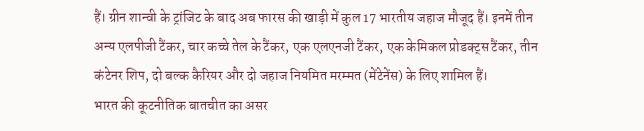हैं। ग्रीन शान्वी के ट्रांजिट के बाद अब फारस की खाड़ी में कुल 17 भारतीय जहाज मौजूद हैं। इनमें तीन अन्य एलपीजी टैंकर, चार कच्चे तेल के टैंकर, एक एलएनजी टैंकर, एक केमिकल प्रोडक्ट्स टैंकर, तीन कंटेनर शिप, दो बल्क कैरियर और दो जहाज नियमित मरम्मत (मेंटेनेंस) के लिए शामिल हैं।
भारत की कूटनीतिक बातचीत का असर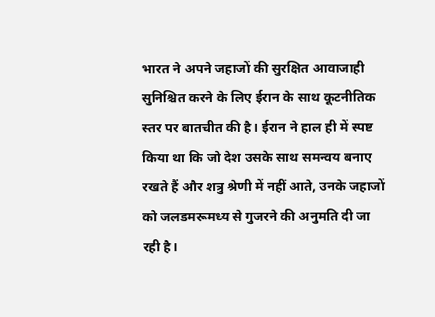भारत ने अपने जहाजों की सुरक्षित आवाजाही सुनिश्चित करने के लिए ईरान के साथ कूटनीतिक स्तर पर बातचीत की है। ईरान ने हाल ही में स्पष्ट किया था कि जो देश उसके साथ समन्वय बनाए रखते हैं और शत्रु श्रेणी में नहीं आते, उनके जहाजों को जलडमरूमध्य से गुजरने की अनुमति दी जा रही है।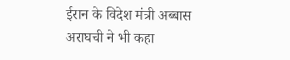ईरान के विदेश मंत्री अब्बास अराघची ने भी कहा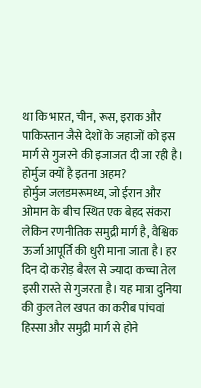था कि भारत, चीन, रूस, इराक और पाकिस्तान जैसे देशों के जहाजों को इस मार्ग से गुजरने की इजाजत दी जा रही है।
होर्मुज क्यों है इतना अहम?
होर्मुज जलडमरूमध्य, जो ईरान और ओमान के बीच स्थित एक बेहद संकरा लेकिन रणनीतिक समुद्री मार्ग है, वैश्विक ऊर्जा आपूर्ति की धुरी माना जाता है। हर दिन दो करोड़ बैरल से ज्यादा कच्चा तेल इसी रास्ते से गुजरता है। यह मात्रा दुनिया की कुल तेल खपत का करीब पांचवां हिस्सा और समुद्री मार्ग से होने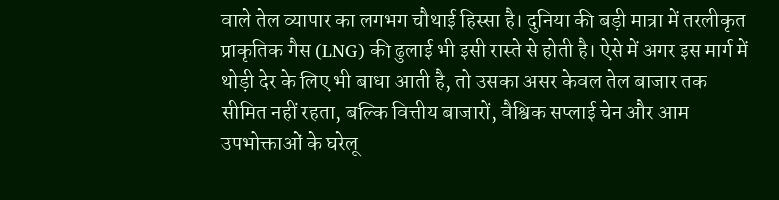वाले तेल व्यापार का लगभग चौथाई हिस्सा है। दुनिया की बड़ी मात्रा में तरलीकृत प्राकृतिक गैस (LNG) की ढुलाई भी इसी रास्ते से होती है। ऐसे में अगर इस मार्ग में थोड़ी देर के लिए भी बाधा आती है, तो उसका असर केवल तेल बाजार तक सीमित नहीं रहता, बल्कि वित्तीय बाजारों, वैश्विक सप्लाई चेन और आम उपभोक्ताओं के घरेलू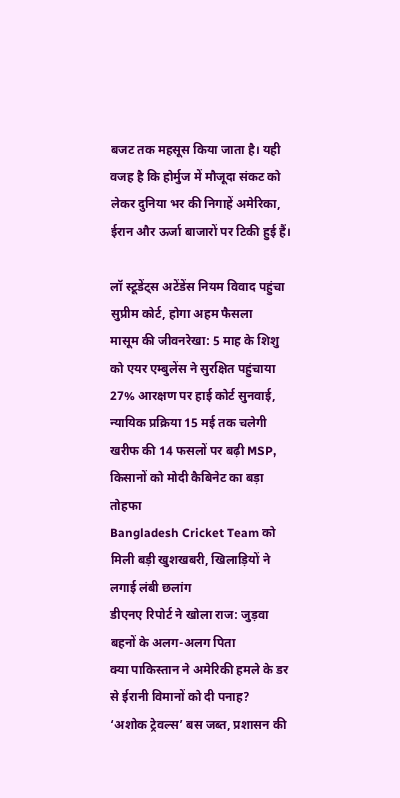बजट तक महसूस किया जाता है। यही वजह है कि होर्मुज में मौजूदा संकट को लेकर दुनिया भर की निगाहें अमेरिका, ईरान और ऊर्जा बाजारों पर टिकी हुई हैं।

लॉ स्टूडेंट्स अटेंडेंस नियम विवाद पहुंचा सुप्रीम कोर्ट, होगा अहम फैसला
मासूम की जीवनरेखा: 5 माह के शिशु को एयर एम्बुलेंस ने सुरक्षित पहुंचाया
27% आरक्षण पर हाई कोर्ट सुनवाई, न्यायिक प्रक्रिया 15 मई तक चलेगी
खरीफ की 14 फसलों पर बढ़ी MSP, किसानों को मोदी कैबिनेट का बड़ा तोहफा
Bangladesh Cricket Team को मिली बड़ी खुशखबरी, खिलाड़ियों ने लगाई लंबी छलांग
डीएनए रिपोर्ट ने खोला राज: जुड़वा बहनों के अलग-अलग पिता
क्या पाकिस्तान ने अमेरिकी हमले के डर से ईरानी विमानों को दी पनाह?
‘अशोक ट्रेवल्स’ बस जब्त, प्रशासन की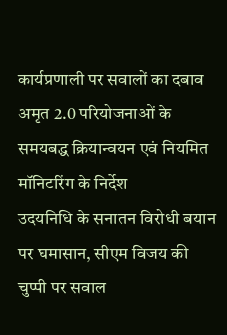कार्यप्रणाली पर सवालों का दबाव
अमृत 2.0 परियोजनाओं के समयबद्ध क्रियान्वयन एवं नियमित मॉनिटरिंग के निर्देश
उदयनिधि के सनातन विरोधी बयान पर घमासान, सीएम विजय की चुप्पी पर सवाल